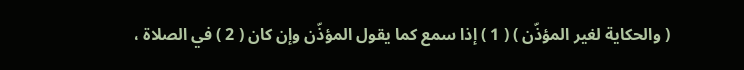( والحكاية لغير المؤذّن ) ( 1 ) إذا سمع كما يقول المؤذّن وإن كان ( 2 ) في الصلاة ،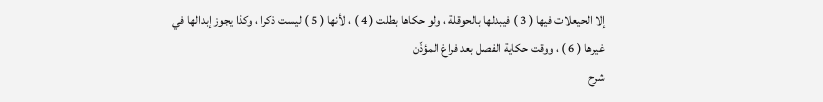إلا الحيعلات فيها ( 3 ) فيبدلها بالحوقلة ، ولو حكاها بطلت ( 4 ) ، لأنها ( 5 ) ليست ذكرا ، وكذا يجوز إبدالها في غيرها ( 6 ) ، ووقت حكاية الفصل بعد فراغ المؤذّن
شرح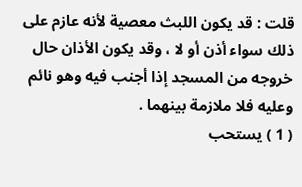قلت : قد يكون اللبث معصية لأنه عازم على ذلك سواء أذن أو لا ، وقد يكون الأذان حال خروجه من المسجد إذا أجنب فيه وهو نائم وعليه فلا ملازمة بينهما .
( 1 ) يستحب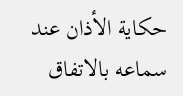حكاية الأذان عند سماعه بالاتفاق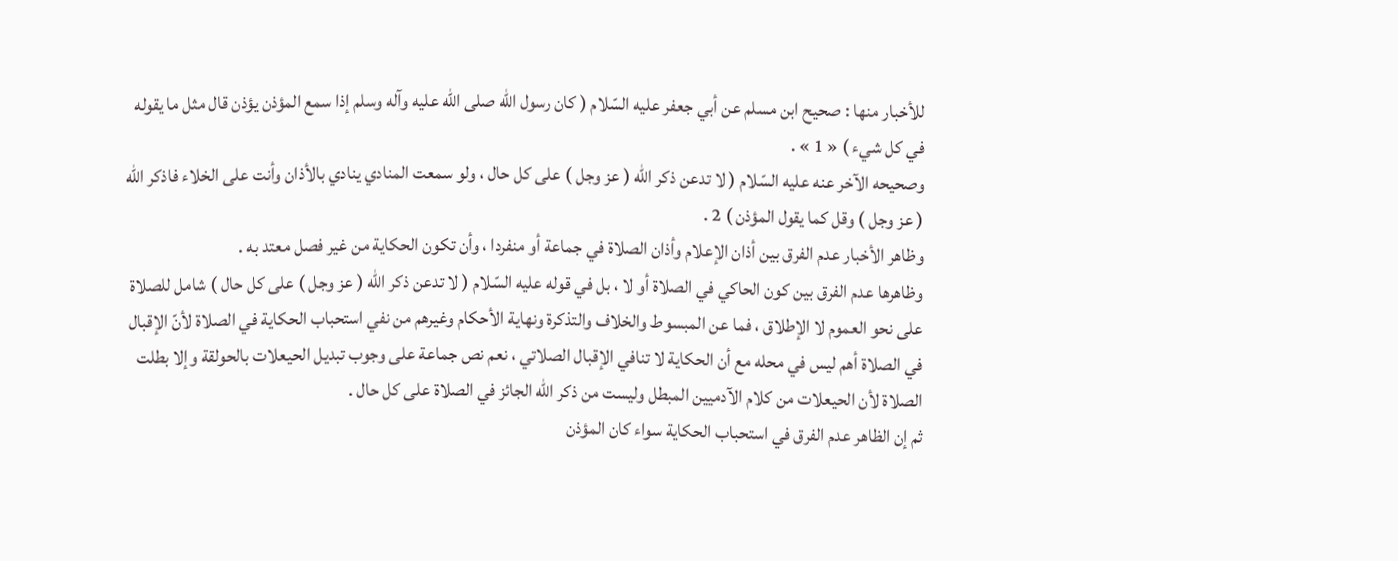للأخبار منها : صحيح ابن مسلم عن أبي جعفر عليه السّلام ( كان رسول اللّه صلى اللّه عليه وآله وسلم إذا سمع المؤذن يؤذن قال مثل ما يقوله في كل شيء ) « 1 » .
وصحيحه الآخر عنه عليه السّلام ( لا تدعن ذكر اللّه ( عز وجل ) على كل حال ، ولو سمعت المنادي ينادي بالأذان وأنت على الخلاء فاذكر اللّه ( عز وجل ) وقل كما يقول المؤذن ) 2 .
وظاهر الأخبار عدم الفرق بين أذان الإعلام وأذان الصلاة في جماعة أو منفردا ، وأن تكون الحكاية من غير فصل معتد به .
وظاهرها عدم الفرق بين كون الحاكي في الصلاة أو لا ، بل في قوله عليه السّلام ( لا تدعن ذكر اللّه ( عز وجل ) على كل حال ) شامل للصلاة على نحو العموم لا الإطلاق ، فما عن المبسوط والخلاف والتذكرة ونهاية الأحكام وغيرهم من نفي استحباب الحكاية في الصلاة لأنّ الإقبال في الصلاة أهم ليس في محله مع أن الحكاية لا تنافي الإقبال الصلاتي ، نعم نص جماعة على وجوب تبديل الحيعلات بالحولقة وإلا بطلت الصلاة لأن الحيعلات من كلام الآدميين المبطل وليست من ذكر اللّه الجائز في الصلاة على كل حال .
ثم إن الظاهر عدم الفرق في استحباب الحكاية سواء كان المؤذن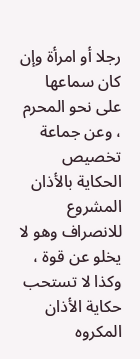رجلا أو امرأة وإن كان سماعها على نحو المحرم ، وعن جماعة تخصيص الحكاية بالأذان المشروع للانصراف وهو لا يخلو عن قوة ، وكذا لا تستحب حكاية الأذان المكروه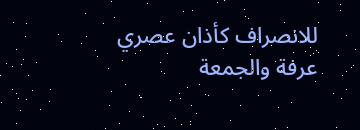للانصراف كأذان عصري عرفة والجمعة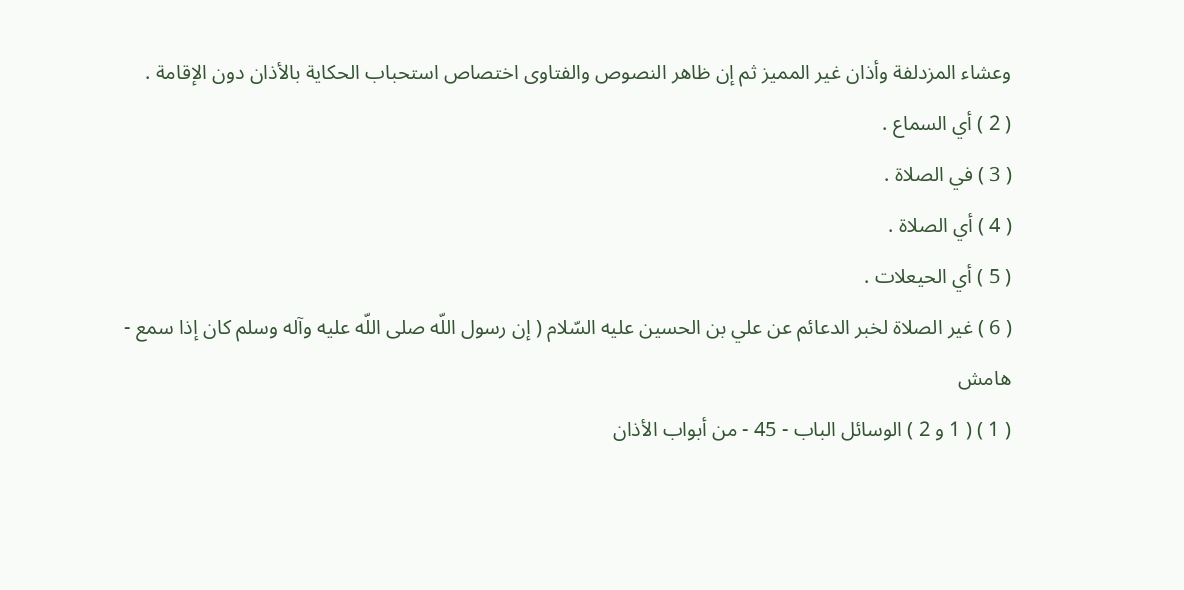وعشاء المزدلفة وأذان غير المميز ثم إن ظاهر النصوص والفتاوى اختصاص استحباب الحكاية بالأذان دون الإقامة .
( 2 ) أي السماع .
( 3 ) في الصلاة .
( 4 ) أي الصلاة .
( 5 ) أي الحيعلات .
( 6 ) غير الصلاة لخبر الدعائم عن علي بن الحسين عليه السّلام ( إن رسول اللّه صلى اللّه عليه وآله وسلم كان إذا سمع -
هامش
( 1 ) ( 1 و 2 ) الوسائل الباب - 45 - من أبواب الأذان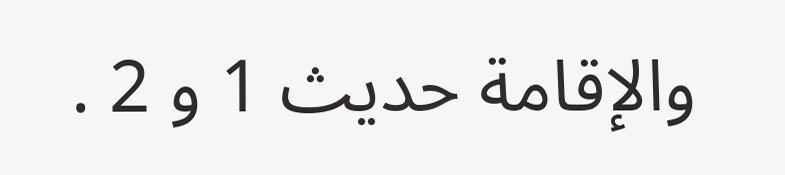والإقامة حديث 1 و 2 .